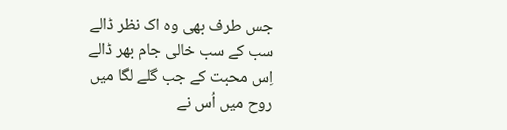جس طرف بھی وہ اک نظر ڈالے
سب کے سب خالی جام بھر ڈالے
اِس محبت کے جب گلے لگا میں
روح میں اُس نے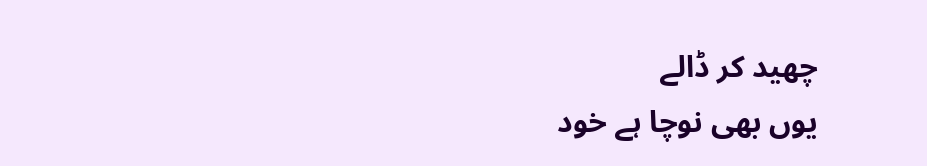چھید کر ڈالے
یوں بھی نوچا ہے خود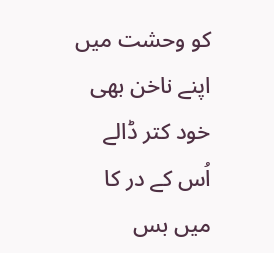کو وحشت میں
اپنے ناخن بھی خود کتر ڈالے
اُس کے در کا میں بس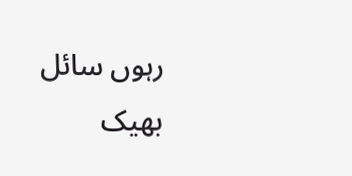رہوں سائل
بھیک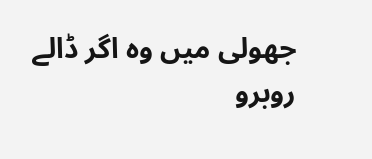جھولی میں وہ اگر ڈالے
روبرو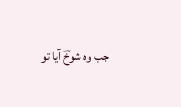جب وہ شوخؔ آیا تو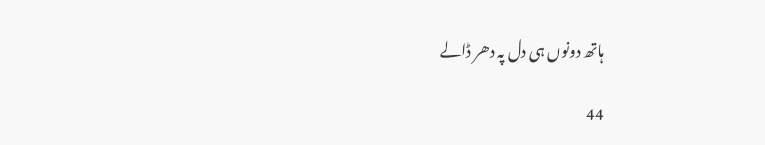ہاتھ دونوں ہی دل پہ دھر ڈالے

44